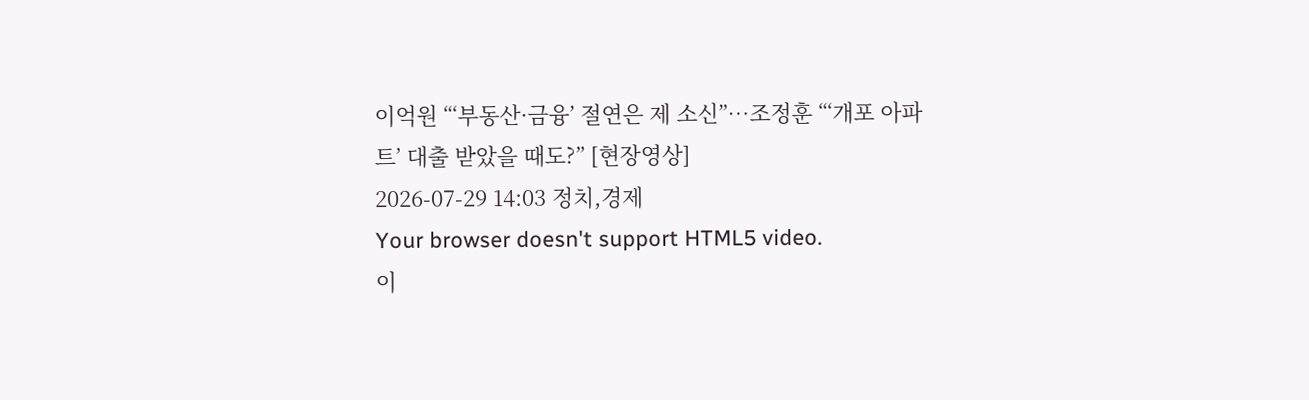이억원 “‘부동산·금융’ 절연은 제 소신”…조정훈 “‘개포 아파트’ 대출 받았을 때도?” [현장영상]
2026-07-29 14:03 정치,경제
Your browser doesn't support HTML5 video.
이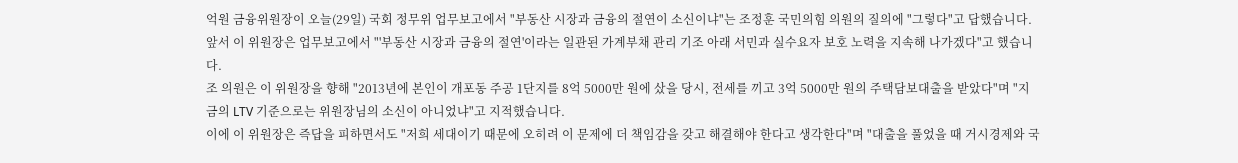억원 금융위원장이 오늘(29일) 국회 정무위 업무보고에서 "부동산 시장과 금융의 절연이 소신이냐"는 조정훈 국민의힘 의원의 질의에 "그렇다"고 답했습니다.
앞서 이 위원장은 업무보고에서 "'부동산 시장과 금융의 절연'이라는 일관된 가계부채 관리 기조 아래 서민과 실수요자 보호 노력을 지속해 나가겠다"고 했습니다.
조 의원은 이 위원장을 향해 "2013년에 본인이 개포동 주공 1단지를 8억 5000만 원에 샀을 당시, 전세를 끼고 3억 5000만 원의 주택담보대출을 받았다"며 "지금의 LTV 기준으로는 위원장님의 소신이 아니었냐"고 지적했습니다.
이에 이 위원장은 즉답을 피하면서도 "저희 세대이기 때문에 오히려 이 문제에 더 책임감을 갖고 해결해야 한다고 생각한다"며 "대출을 풀었을 때 거시경제와 국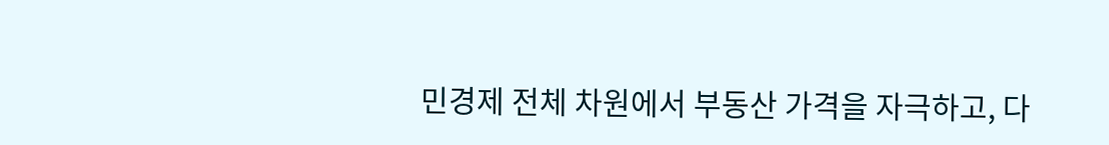민경제 전체 차원에서 부동산 가격을 자극하고, 다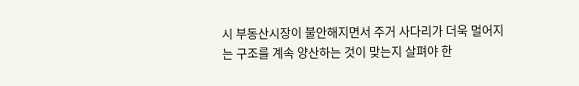시 부동산시장이 불안해지면서 주거 사다리가 더욱 멀어지는 구조를 계속 양산하는 것이 맞는지 살펴야 한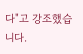다"고 강조했습니다.